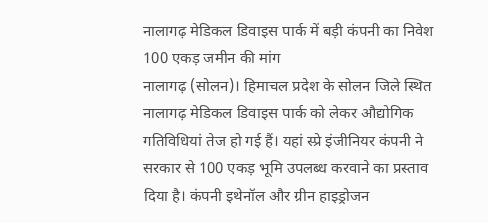नालागढ़ मेडिकल डिवाइस पार्क में बड़ी कंपनी का निवेश
100 एकड़ जमीन की मांग
नालागढ़ (सोलन)। हिमाचल प्रदेश के सोलन जिले स्थित नालागढ़ मेडिकल डिवाइस पार्क को लेकर औद्योगिक गतिविधियां तेज हो गई हैं। यहां स्प्रे इंजीनियर कंपनी ने सरकार से 100 एकड़ भूमि उपलब्ध करवाने का प्रस्ताव दिया है। कंपनी इथेनॉल और ग्रीन हाइड्रोजन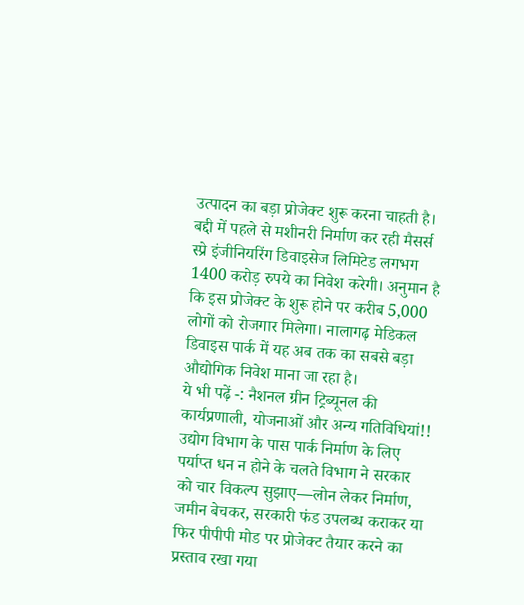उत्पादन का बड़ा प्रोजेक्ट शुरू करना चाहती है।
बद्दी में पहले से मशीनरी निर्माण कर रही मैसर्स स्प्रे इंजीनियरिंग डिवाइसेज लिमिटेड लगभग 1400 करोड़ रुपये का निवेश करेगी। अनुमान है कि इस प्रोजेक्ट के शुरू होने पर करीब 5,000 लोगों को रोजगार मिलेगा। नालागढ़ मेडिकल डिवाइस पार्क में यह अब तक का सबसे बड़ा औद्योगिक निवेश माना जा रहा है।
ये भी पढ़ें -: नैशनल ग्रीन ट्रिब्यूनल की कार्यप्रणाली, योजनाओं और अन्य गतिविधियां!!
उद्योग विभाग के पास पार्क निर्माण के लिए पर्याप्त धन न होने के चलते विभाग ने सरकार को चार विकल्प सुझाए—लोन लेकर निर्माण, जमीन बेचकर, सरकारी फंड उपलब्ध कराकर या फिर पीपीपी मोड पर प्रोजेक्ट तैयार करने का प्रस्ताव रखा गया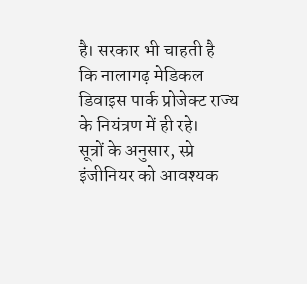है। सरकार भी चाहती है कि नालागढ़ मेडिकल डिवाइस पार्क प्रोजेक्ट राज्य के नियंत्रण में ही रहे।
सूत्रों के अनुसार, स्प्रे इंजीनियर को आवश्यक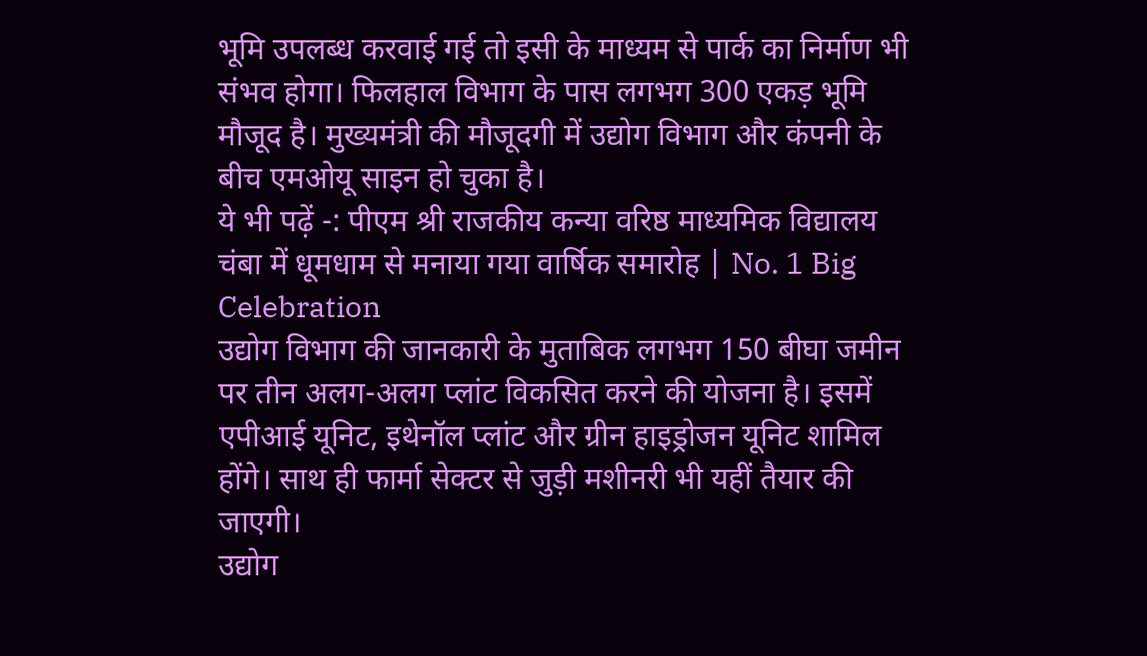भूमि उपलब्ध करवाई गई तो इसी के माध्यम से पार्क का निर्माण भी संभव होगा। फिलहाल विभाग के पास लगभग 300 एकड़ भूमि मौजूद है। मुख्यमंत्री की मौजूदगी में उद्योग विभाग और कंपनी के बीच एमओयू साइन हो चुका है।
ये भी पढ़ें -: पीएम श्री राजकीय कन्या वरिष्ठ माध्यमिक विद्यालय चंबा में धूमधाम से मनाया गया वार्षिक समारोह | No. 1 Big Celebration
उद्योग विभाग की जानकारी के मुताबिक लगभग 150 बीघा जमीन पर तीन अलग-अलग प्लांट विकसित करने की योजना है। इसमें एपीआई यूनिट, इथेनॉल प्लांट और ग्रीन हाइड्रोजन यूनिट शामिल होंगे। साथ ही फार्मा सेक्टर से जुड़ी मशीनरी भी यहीं तैयार की जाएगी।
उद्योग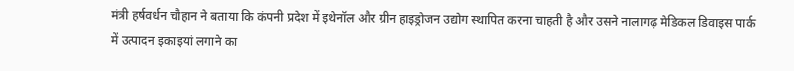मंत्री हर्षवर्धन चौहान ने बताया कि कंपनी प्रदेश में इथेनॉल और ग्रीन हाइड्रोजन उद्योग स्थापित करना चाहती है और उसने नालागढ़ मेडिकल डिवाइस पार्क में उत्पादन इकाइयां लगाने का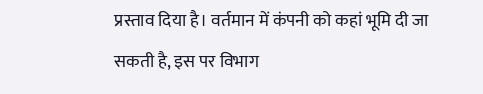प्रस्ताव दिया है। वर्तमान में कंपनी को कहां भूमि दी जा सकती है, इस पर विभाग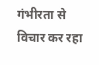गंभीरता से विचार कर रहा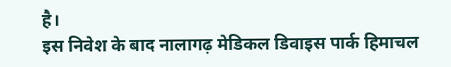है।
इस निवेश के बाद नालागढ़ मेडिकल डिवाइस पार्क हिमाचल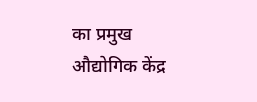का प्रमुख औद्योगिक केंद्र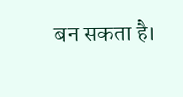बन सकता है।